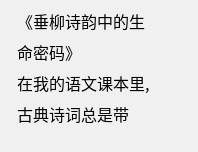《垂柳诗韵中的生命密码》
在我的语文课本里,古典诗词总是带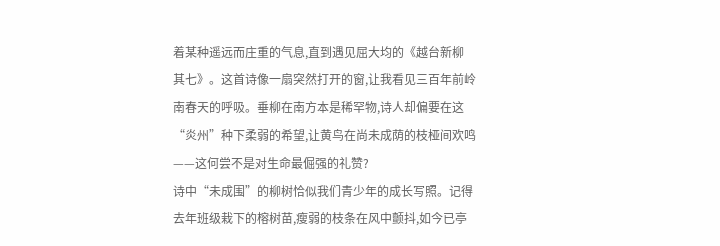着某种遥远而庄重的气息,直到遇见屈大均的《越台新柳 其七》。这首诗像一扇突然打开的窗,让我看见三百年前岭南春天的呼吸。垂柳在南方本是稀罕物,诗人却偏要在这“炎州”种下柔弱的希望,让黄鸟在尚未成荫的枝桠间欢鸣——这何尝不是对生命最倔强的礼赞?
诗中“未成围”的柳树恰似我们青少年的成长写照。记得去年班级栽下的榕树苗,瘦弱的枝条在风中颤抖,如今已亭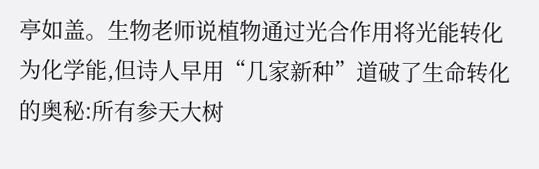亭如盖。生物老师说植物通过光合作用将光能转化为化学能,但诗人早用“几家新种”道破了生命转化的奥秘:所有参天大树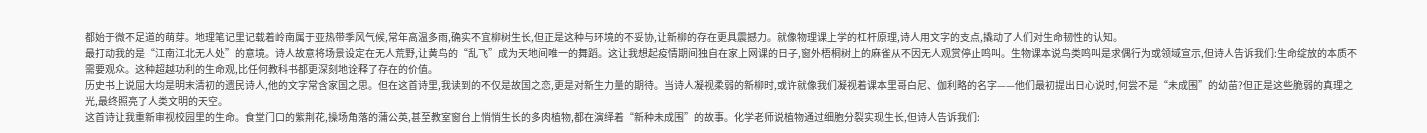都始于微不足道的萌芽。地理笔记里记载着岭南属于亚热带季风气候,常年高温多雨,确实不宜柳树生长,但正是这种与环境的不妥协,让新柳的存在更具震撼力。就像物理课上学的杠杆原理,诗人用文字的支点,撬动了人们对生命韧性的认知。
最打动我的是“江南江北无人处”的意境。诗人故意将场景设定在无人荒野,让黄鸟的“乱飞”成为天地间唯一的舞蹈。这让我想起疫情期间独自在家上网课的日子,窗外梧桐树上的麻雀从不因无人观赏停止鸣叫。生物课本说鸟类鸣叫是求偶行为或领域宣示,但诗人告诉我们:生命绽放的本质不需要观众。这种超越功利的生命观,比任何教科书都更深刻地诠释了存在的价值。
历史书上说屈大均是明末清初的遗民诗人,他的文字常含家国之思。但在这首诗里,我读到的不仅是故国之恋,更是对新生力量的期待。当诗人凝视柔弱的新柳时,或许就像我们凝视着课本里哥白尼、伽利略的名字——他们最初提出日心说时,何尝不是“未成围”的幼苗?但正是这些脆弱的真理之光,最终照亮了人类文明的天空。
这首诗让我重新审视校园里的生命。食堂门口的紫荆花,操场角落的蒲公英,甚至教室窗台上悄悄生长的多肉植物,都在演绎着“新种未成围”的故事。化学老师说植物通过细胞分裂实现生长,但诗人告诉我们: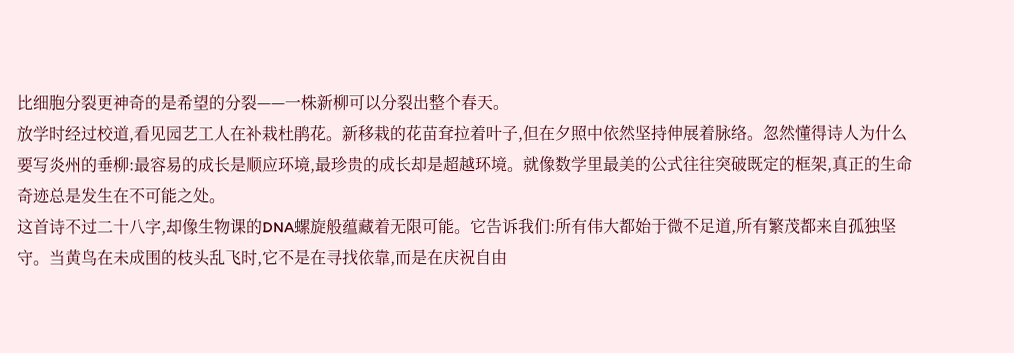比细胞分裂更神奇的是希望的分裂——一株新柳可以分裂出整个春天。
放学时经过校道,看见园艺工人在补栽杜鹃花。新移栽的花苗耷拉着叶子,但在夕照中依然坚持伸展着脉络。忽然懂得诗人为什么要写炎州的垂柳:最容易的成长是顺应环境,最珍贵的成长却是超越环境。就像数学里最美的公式往往突破既定的框架,真正的生命奇迹总是发生在不可能之处。
这首诗不过二十八字,却像生物课的DNA螺旋般蕴藏着无限可能。它告诉我们:所有伟大都始于微不足道,所有繁茂都来自孤独坚守。当黄鸟在未成围的枝头乱飞时,它不是在寻找依靠,而是在庆祝自由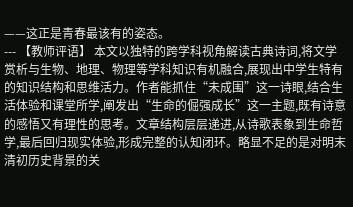——这正是青春最该有的姿态。
--- 【教师评语】 本文以独特的跨学科视角解读古典诗词,将文学赏析与生物、地理、物理等学科知识有机融合,展现出中学生特有的知识结构和思维活力。作者能抓住“未成围”这一诗眼,结合生活体验和课堂所学,阐发出“生命的倔强成长”这一主题,既有诗意的感悟又有理性的思考。文章结构层层递进,从诗歌表象到生命哲学,最后回归现实体验,形成完整的认知闭环。略显不足的是对明末清初历史背景的关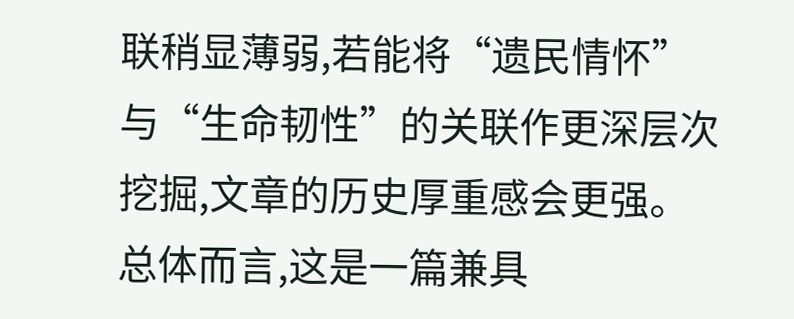联稍显薄弱,若能将“遗民情怀”与“生命韧性”的关联作更深层次挖掘,文章的历史厚重感会更强。总体而言,这是一篇兼具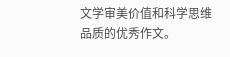文学审美价值和科学思维品质的优秀作文。